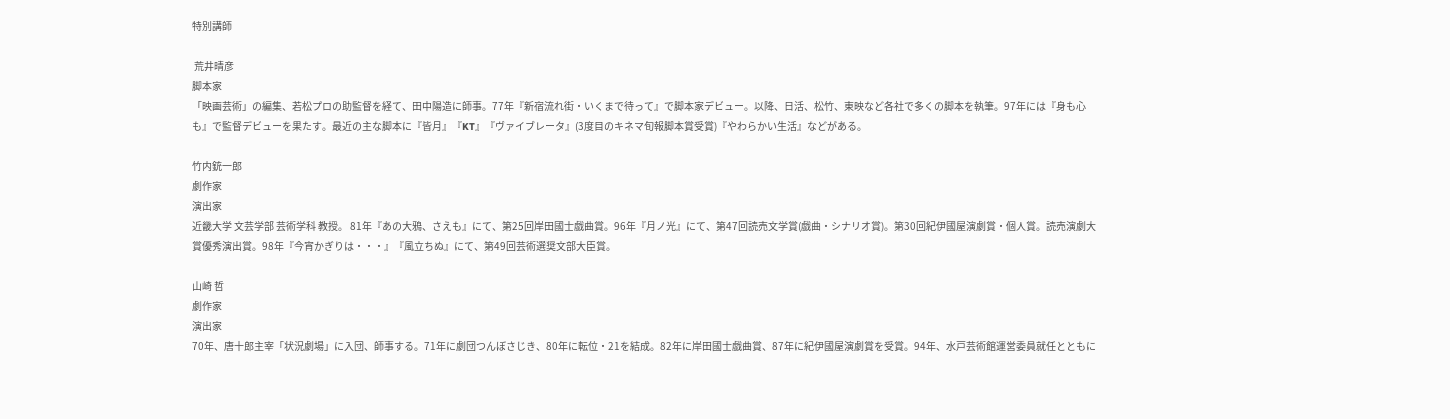特別講師

 荒井晴彦
脚本家
「映画芸術」の編集、若松プロの助監督を経て、田中陽造に師事。77年『新宿流れ街・いくまで待って』で脚本家デビュー。以降、日活、松竹、東映など各社で多くの脚本を執筆。97年には『身も心も』で監督デビューを果たす。最近の主な脚本に『皆月』『KT』『ヴァイブレータ』(3度目のキネマ旬報脚本賞受賞)『やわらかい生活』などがある。

竹内銃一郎
劇作家
演出家
近畿大学 文芸学部 芸術学科 教授。 81年『あの大鴉、さえも』にて、第25回岸田國士戯曲賞。96年『月ノ光』にて、第47回読売文学賞(戯曲・シナリオ賞)。第30回紀伊國屋演劇賞・個人賞。読売演劇大賞優秀演出賞。98年『今宵かぎりは・・・』『風立ちぬ』にて、第49回芸術選奨文部大臣賞。

山崎 哲
劇作家
演出家
70年、唐十郎主宰「状況劇場」に入団、師事する。71年に劇団つんぼさじき、80年に転位・21を結成。82年に岸田國士戯曲賞、87年に紀伊國屋演劇賞を受賞。94年、水戸芸術館運営委員就任とともに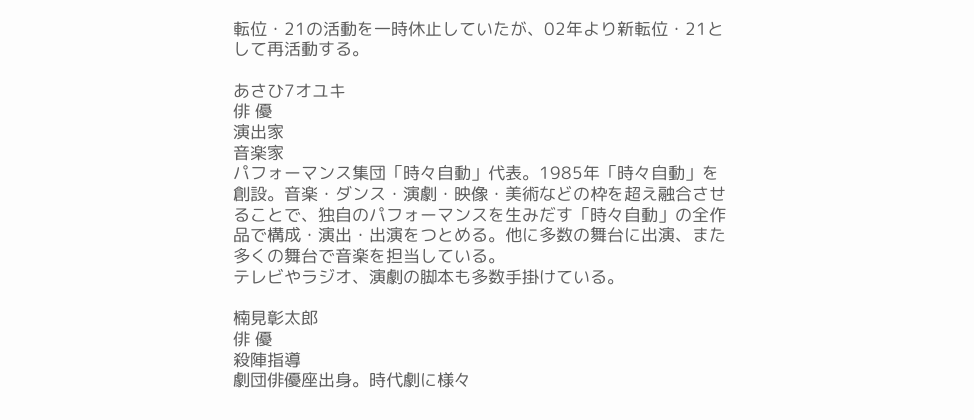転位・21の活動を一時休止していたが、02年より新転位・21として再活動する。

あさひ7オユキ
俳 優
演出家
音楽家
パフォーマンス集団「時々自動」代表。1985年「時々自動」を創設。音楽・ダンス・演劇・映像・美術などの枠を超え融合させることで、独自のパフォーマンスを生みだす「時々自動」の全作品で構成・演出・出演をつとめる。他に多数の舞台に出演、また多くの舞台で音楽を担当している。
テレビやラジオ、演劇の脚本も多数手掛けている。

楠見彰太郎
俳 優
殺陣指導
劇団俳優座出身。時代劇に様々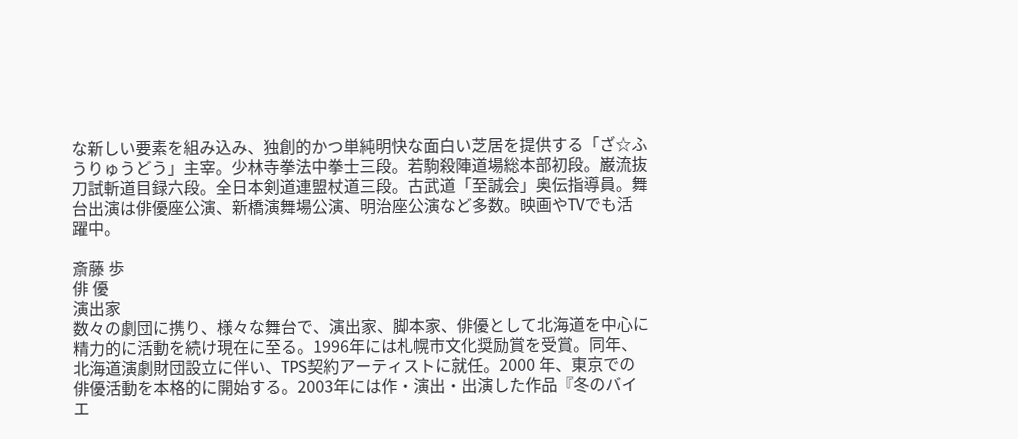な新しい要素を組み込み、独創的かつ単純明快な面白い芝居を提供する「ざ☆ふうりゅうどう」主宰。少林寺拳法中拳士三段。若駒殺陣道場総本部初段。巌流抜刀試斬道目録六段。全日本剣道連盟杖道三段。古武道「至誠会」奥伝指導員。舞台出演は俳優座公演、新橋演舞場公演、明治座公演など多数。映画やTVでも活躍中。

斎藤 歩
俳 優
演出家
数々の劇団に携り、様々な舞台で、演出家、脚本家、俳優として北海道を中心に精力的に活動を続け現在に至る。1996年には札幌市文化奨励賞を受賞。同年、北海道演劇財団設立に伴い、TPS契約アーティストに就任。2000 年、東京での俳優活動を本格的に開始する。2003年には作・演出・出演した作品『冬のバイエ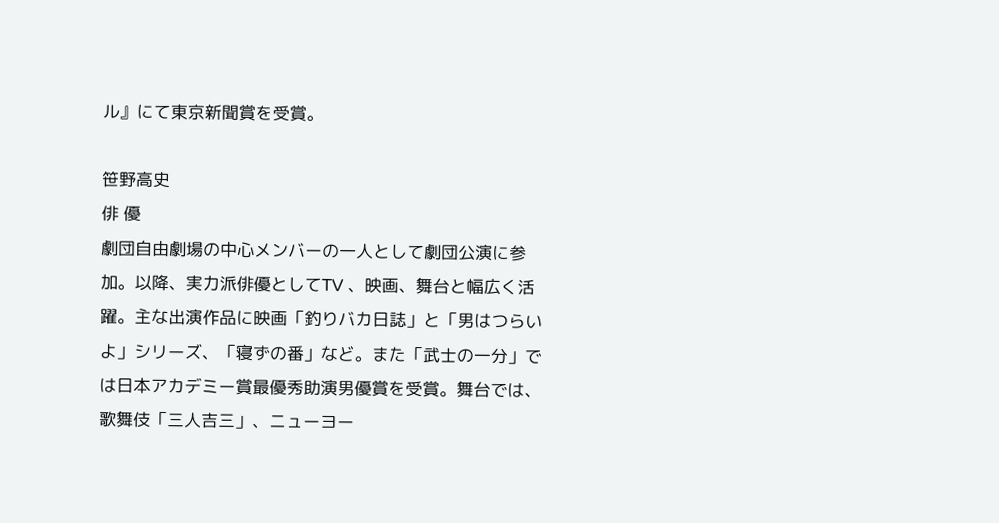ル』にて東京新聞賞を受賞。

笹野高史
俳 優
劇団自由劇場の中心メンバーの一人として劇団公演に参加。以降、実力派俳優としてTV 、映画、舞台と幅広く活躍。主な出演作品に映画「釣りバカ日誌」と「男はつらいよ」シリーズ、「寝ずの番」など。また「武士の一分」では日本アカデミー賞最優秀助演男優賞を受賞。舞台では、歌舞伎「三人吉三」、ニューヨー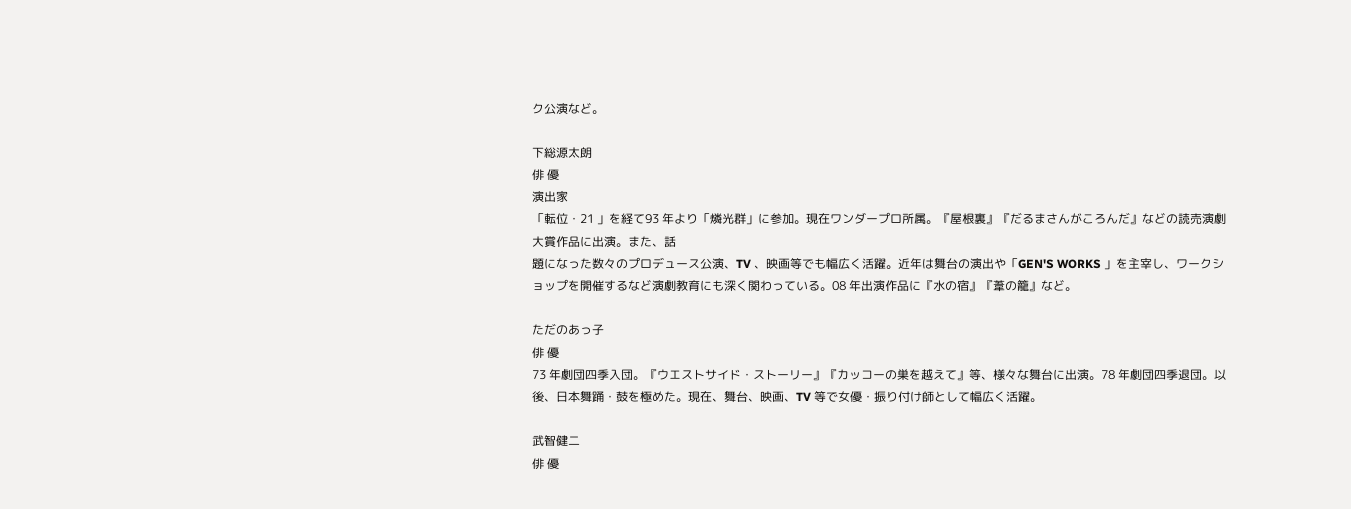ク公演など。

下総源太朗
俳 優
演出家
「転位・21 」を経て93 年より「燐光群」に参加。現在ワンダープロ所属。『屋根裏』『だるまさんがころんだ』などの読売演劇大賞作品に出演。また、話
題になった数々のプロデュース公演、TV 、映画等でも幅広く活躍。近年は舞台の演出や「GEN'S WORKS 」を主宰し、ワークショップを開催するなど演劇教育にも深く関わっている。08 年出演作品に『水の宿』『葦の籠』など。

ただのあっ子
俳 優
73 年劇団四季入団。『ウエストサイド・ストーリー』『カッコーの巣を越えて』等、様々な舞台に出演。78 年劇団四季退団。以後、日本舞踊・鼓を極めた。現在、舞台、映画、TV 等で女優・振り付け師として幅広く活躍。

武智健二
俳 優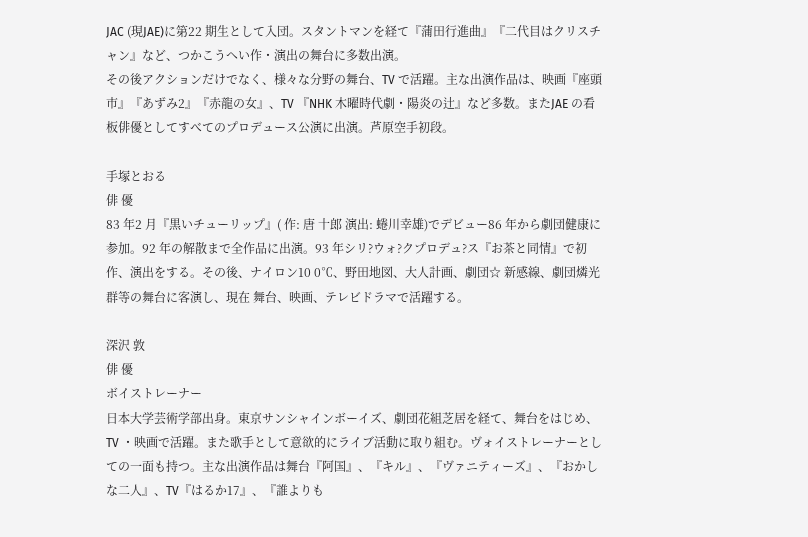JAC (現JAE)に第22 期生として入団。スタントマンを経て『蒲田行進曲』『二代目はクリスチャン』など、つかこうへい作・演出の舞台に多数出演。
その後アクションだけでなく、様々な分野の舞台、TV で活躍。主な出演作品は、映画『座頭市』『あずみ2』『赤龍の女』、TV 『NHK 木曜時代劇・陽炎の辻』など多数。またJAE の看板俳優としてすべてのプロデュース公演に出演。芦原空手初段。

手塚とおる
俳 優
83 年2 月『黒いチューリップ』( 作: 唐 十郎 演出: 蜷川幸雄)でデビュー86 年から劇団健康に参加。92 年の解散まで全作品に出演。93 年シリ?ウォ?クプロデュ?ス『お茶と同情』で初作、演出をする。その後、ナイロン10 0℃、野田地図、大人計画、劇団☆ 新感線、劇団燐光群等の舞台に客演し、現在 舞台、映画、テレビドラマで活躍する。

深沢 敦
俳 優
ボイストレーナー
日本大学芸術学部出身。東京サンシャインボーイズ、劇団花組芝居を経て、舞台をはじめ、TV ・映画で活躍。また歌手として意欲的にライブ活動に取り組む。ヴォイストレーナーとしての一面も持つ。主な出演作品は舞台『阿国』、『キル』、『ヴァニティーズ』、『おかしな二人』、TV『はるか17』、『誰よりも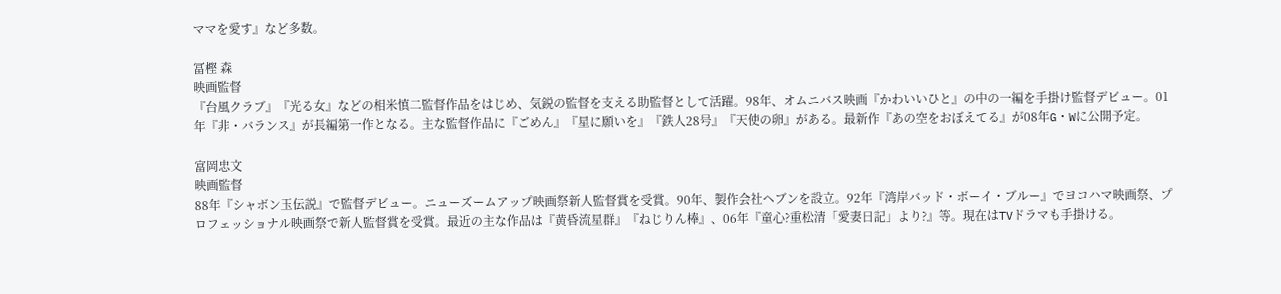ママを愛す』など多数。

冨樫 森
映画監督
『台風クラブ』『光る女』などの相米慎二監督作品をはじめ、気鋭の監督を支える助監督として活躍。98年、オムニバス映画『かわいいひと』の中の一編を手掛け監督デビュー。01年『非・バランス』が長編第一作となる。主な監督作品に『ごめん』『星に願いを』『鉄人28号』『天使の卵』がある。最新作『あの空をおぼえてる』が08年G・Wに公開予定。

富岡忠文
映画監督
88年『シャボン玉伝説』で監督デビュー。ニューズームアップ映画祭新人監督賞を受賞。90年、製作会社ヘブンを設立。92年『湾岸バッド・ボーイ・ブルー』でヨコハマ映画祭、プロフェッショナル映画祭で新人監督賞を受賞。最近の主な作品は『黄昏流星群』『ねじりん棒』、06年『童心?重松清「愛妻日記」より?』等。現在はTVドラマも手掛ける。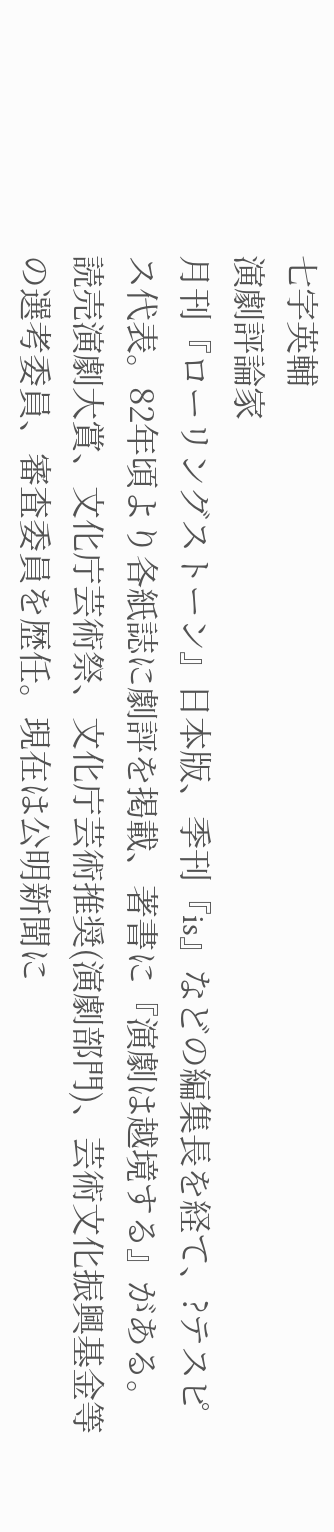七字英輔
演劇評論家
月刊『ローリングストーン』日本版、季刊『is』などの編集長を経て、?テスピス代表。82年頃より各紙誌に劇評を掲載、著書に『演劇は越境する』がある。読売演劇大賞、文化庁芸術祭、文化庁芸術推奨(演劇部門)、芸術文化振興基金等の選考委員、審査委員を歴任。現在は公明新聞に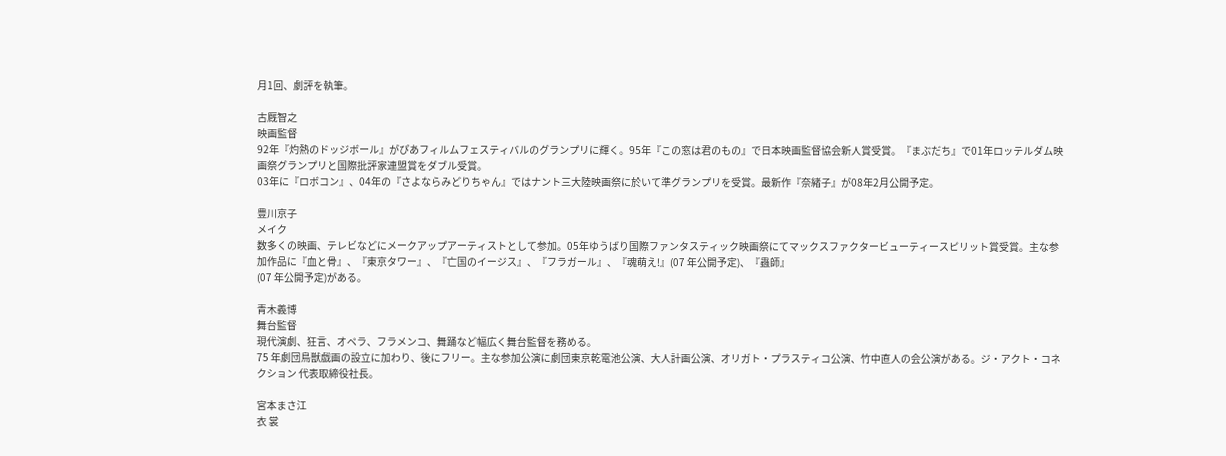月1回、劇評を執筆。

古厩智之
映画監督
92年『灼熱のドッジボール』がぴあフィルムフェスティバルのグランプリに輝く。95年『この窓は君のもの』で日本映画監督協会新人賞受賞。『まぶだち』で01年ロッテルダム映画祭グランプリと国際批評家連盟賞をダブル受賞。
03年に『ロボコン』、04年の『さよならみどりちゃん』ではナント三大陸映画祭に於いて準グランプリを受賞。最新作『奈緒子』が08年2月公開予定。

豊川京子
メイク
数多くの映画、テレビなどにメークアップアーティストとして参加。05年ゆうばり国際ファンタスティック映画祭にてマックスファクタービューティースピリット賞受賞。主な参加作品に『血と骨』、『東京タワー』、『亡国のイージス』、『フラガール』、『魂萌え!』(07 年公開予定)、『蟲師』
(07 年公開予定)がある。

青木義博
舞台監督
現代演劇、狂言、オペラ、フラメンコ、舞踊など幅広く舞台監督を務める。
75 年劇団鳥獣戯画の設立に加わり、後にフリー。主な参加公演に劇団東京乾電池公演、大人計画公演、オリガト・プラスティコ公演、竹中直人の会公演がある。ジ・アクト・コネクション 代表取締役社長。

宮本まさ江
衣 裳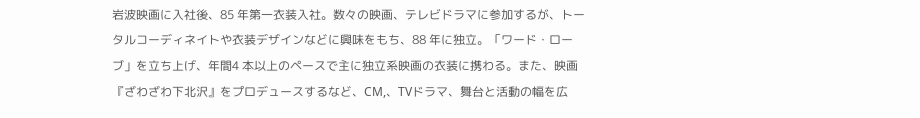岩波映画に入社後、85 年第一衣装入社。数々の映画、テレビドラマに参加するが、トータルコーディネイトや衣装デザインなどに興味をもち、88 年に独立。「ワード・ローブ」を立ち上げ、年間4 本以上のペースで主に独立系映画の衣装に携わる。また、映画『ざわざわ下北沢』をプロデュースするなど、CM,、TVドラマ、舞台と活動の幅を広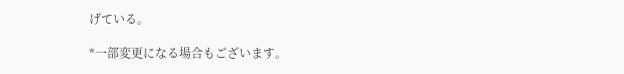げている。

*一部変更になる場合もございます。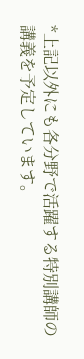*上記以外にも各分野で活躍する特別講師の講義を予定しています。